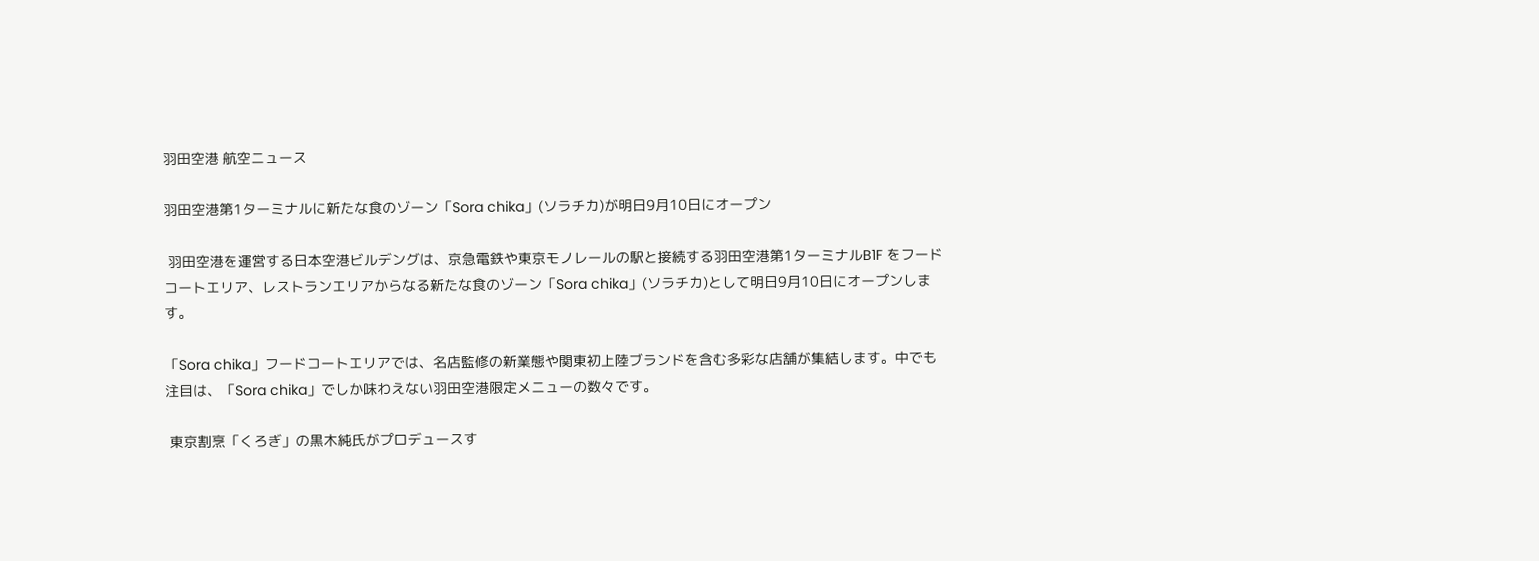羽田空港 航空ニュース

羽田空港第1ターミナルに新たな食のゾーン「Sora chika」(ソラチカ)が明日9月10日にオープン

 羽田空港を運営する日本空港ビルデングは、京急電鉄や東京モノレールの駅と接続する羽田空港第1ターミナルB1F をフードコートエリア、レストランエリアからなる新たな食のゾーン「Sora chika」(ソラチカ)として明日9月10日にオープンします。

「Sora chika」フードコートエリアでは、名店監修の新業態や関東初上陸ブランドを含む多彩な店舗が集結します。中でも注目は、「Sora chika」でしか味わえない羽田空港限定メニューの数々です。

 東京割烹「くろぎ」の黒木純氏がプロデュースす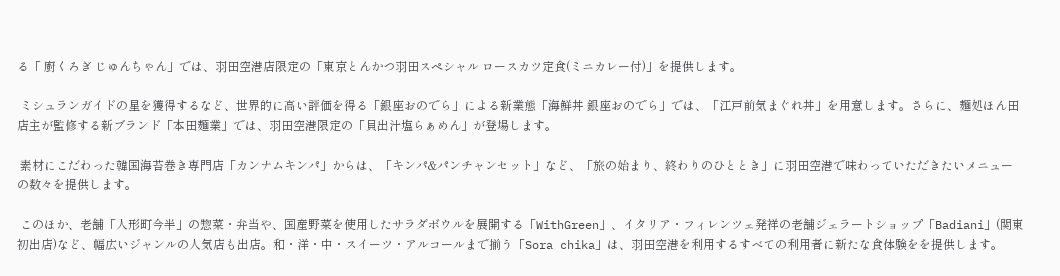る「 廚くろぎ じゅんちゃん」では、羽田空港店限定の「東京とんかつ羽田スペシャル ロースカツ定食(ミニカレー付)」を提供します。

 ミシュランガイドの星を獲得するなど、世界的に高い評価を得る「銀座おのでら」による新業態「海鮮丼 銀座おのでら」では、「江戸前気まぐれ丼」を用意します。さらに、麺処ほん田店主が監修する新ブランド「本田麺業」では、羽田空港限定の「貝出汁塩らぁめん」が登場します。

 素材にこだわった韓国海苔巻き専門店「カンナムキンパ」からは、「キンパ&パンチャンセット」など、「旅の始まり、終わりのひととき」に羽田空港で味わっていただきたいメニューの数々を提供します。

 このほか、老舗「人形町今半」の惣菜・弁当や、国産野菜を使用したサラダボウルを展開する「WithGreen」、イタリア・フィレンツェ発祥の老舗ジェラートショップ「Badiani」(関東初出店)など、幅広いジャンルの人気店も出店。和・洋・中・スイーツ・アルコールまで揃う「Sora chika」は、羽田空港を利用するすべての利用者に新たな食体験をを提供します。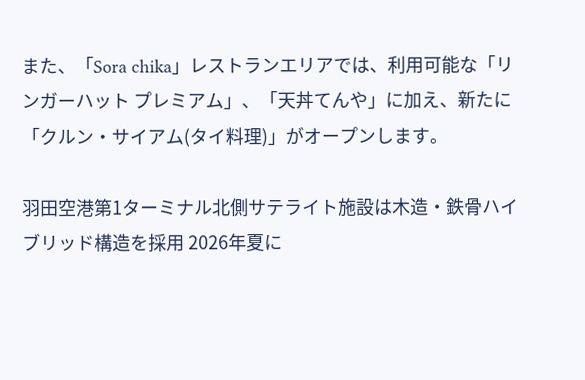また、「Sora chika」レストランエリアでは、利用可能な「リンガーハット プレミアム」、「天丼てんや」に加え、新たに「クルン・サイアム(タイ料理)」がオープンします。

羽田空港第1ターミナル北側サテライト施設は木造・鉄骨ハイブリッド構造を採用 2026年夏に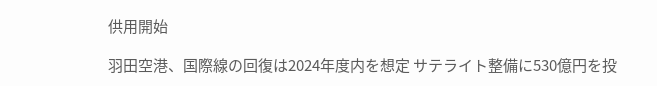供用開始

羽田空港、国際線の回復は2024年度内を想定 サテライト整備に530億円を投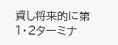資し将来的に第1・2ターミナ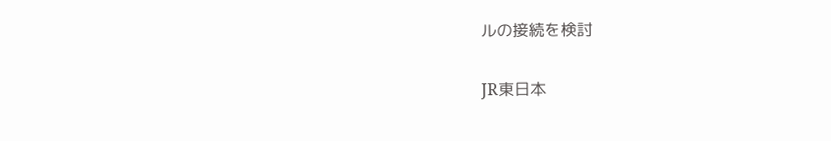ルの接続を検討

JR東日本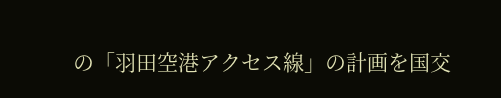の「羽田空港アクセス線」の計画を国交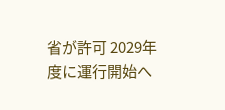省が許可 2029年度に運行開始へ